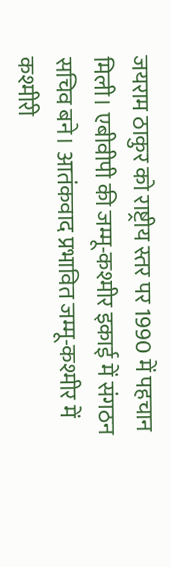जयराम ठाकुर को राष्ट्रीय स्तर पर 1990 में पहचान मिली। एबीवीपी की जम्मू-कश्मीर इकाई में संगठन सचिव बने। आतंकवाद प्रभावित जम्मू-कश्मीर में कश्मीरी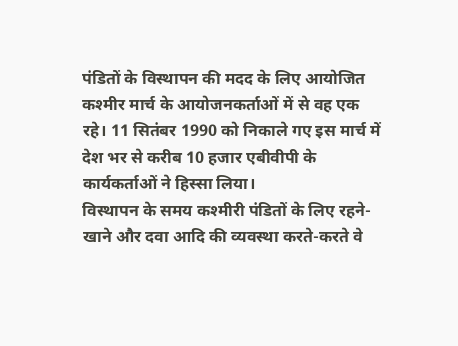पंडितों के विस्थापन की मदद के लिए आयोजित कश्मीर मार्च के आयोजनकर्ताओं में से वह एक रहे। 11 सितंबर 1990 को निकाले गए इस मार्च में देश भर से करीब 10 हजार एबीवीपी के कार्यकर्ताओं ने हिस्सा लिया।
विस्थापन के समय कश्मीरी पंडितों के लिए रहने-खाने और दवा आदि की व्यवस्था करते-करते वे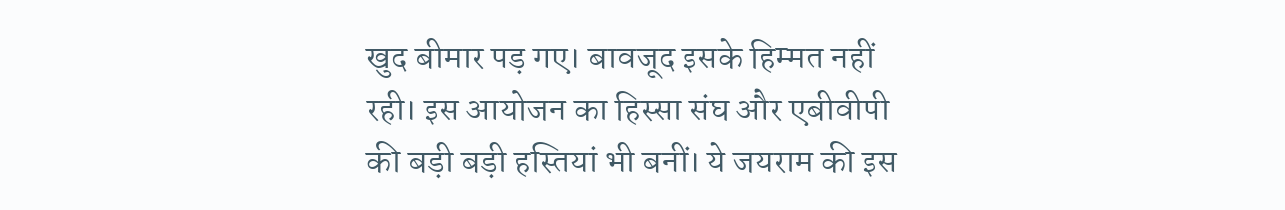खुद बीमार पड़ गए। बावजूद इसके हिम्मत नहीं रही। इस आयोजन का हिस्सा संघ और एबीवीपी की बड़ी बड़ी हस्तियां भी बनीं। ये जयराम की इस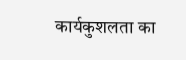कार्यकुशलता का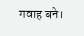गवाह बने।